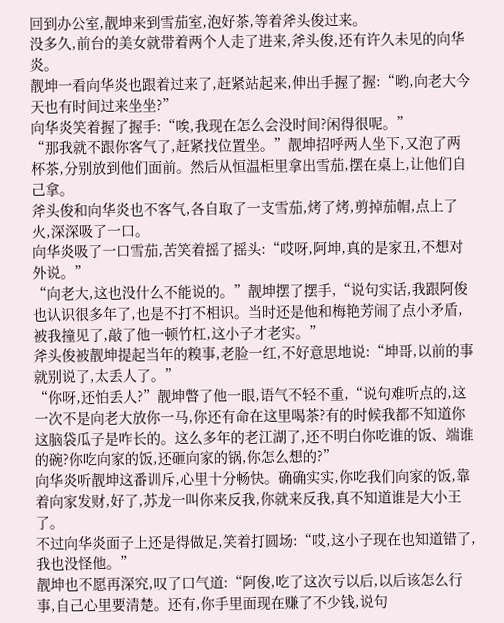回到办公室,靓坤来到雪茄室,泡好茶,等着斧头俊过来。
没多久,前台的美女就带着两个人走了进来,斧头俊,还有许久未见的向华炎。
靓坤一看向华炎也跟着过来了,赶紧站起来,伸出手握了握:“哟,向老大今天也有时间过来坐坐?”
向华炎笑着握了握手:“唉,我现在怎么会没时间?闲得很呢。”
“那我就不跟你客气了,赶紧找位置坐。”靓坤招呼两人坐下,又泡了两杯茶,分别放到他们面前。然后从恒温柜里拿出雪茄,摆在桌上,让他们自己拿。
斧头俊和向华炎也不客气,各自取了一支雪茄,烤了烤,剪掉茄帽,点上了火,深深吸了一口。
向华炎吸了一口雪茄,苦笑着摇了摇头:“哎呀,阿坤,真的是家丑,不想对外说。”
“向老大,这也没什么不能说的。”靓坤摆了摆手,“说句实话,我跟阿俊也认识很多年了,也是不打不相识。当时还是他和梅艳芳闹了点小矛盾,被我撞见了,敲了他一顿竹杠,这小子才老实。”
斧头俊被靓坤提起当年的糗事,老脸一红,不好意思地说:“坤哥,以前的事就别说了,太丢人了。”
“你呀,还怕丢人?”靓坤瞥了他一眼,语气不轻不重,“说句难听点的,这一次不是向老大放你一马,你还有命在这里喝茶?有的时候我都不知道你这脑袋瓜子是咋长的。这么多年的老江湖了,还不明白你吃谁的饭、端谁的碗?你吃向家的饭,还砸向家的锅,你怎么想的?”
向华炎听靓坤这番训斥,心里十分畅快。确确实实,你吃我们向家的饭,靠着向家发财,好了,苏龙一叫你来反我,你就来反我,真不知道谁是大小王了。
不过向华炎面子上还是得做足,笑着打圆场:“哎,这小子现在也知道错了,我也没怪他。”
靓坤也不愿再深究,叹了口气道:“阿俊,吃了这次亏以后,以后该怎么行事,自己心里要清楚。还有,你手里面现在赚了不少钱,说句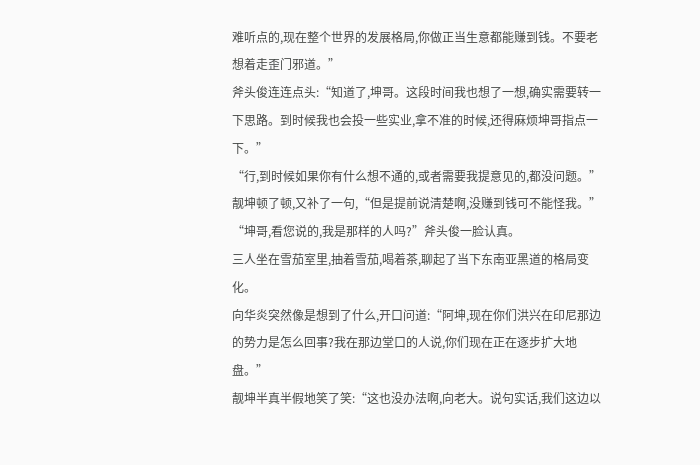难听点的,现在整个世界的发展格局,你做正当生意都能赚到钱。不要老想着走歪门邪道。”
斧头俊连连点头:“知道了,坤哥。这段时间我也想了一想,确实需要转一下思路。到时候我也会投一些实业,拿不准的时候,还得麻烦坤哥指点一下。”
“行,到时候如果你有什么想不通的,或者需要我提意见的,都没问题。”靓坤顿了顿,又补了一句,“但是提前说清楚啊,没赚到钱可不能怪我。”
“坤哥,看您说的,我是那样的人吗?”斧头俊一脸认真。
三人坐在雪茄室里,抽着雪茄,喝着茶,聊起了当下东南亚黑道的格局变化。
向华炎突然像是想到了什么,开口问道:“阿坤,现在你们洪兴在印尼那边的势力是怎么回事?我在那边堂口的人说,你们现在正在逐步扩大地盘。”
靓坤半真半假地笑了笑:“这也没办法啊,向老大。说句实话,我们这边以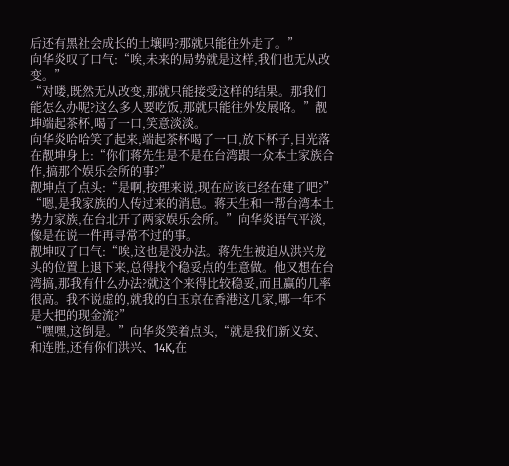后还有黑社会成长的土壤吗?那就只能往外走了。”
向华炎叹了口气:“唉,未来的局势就是这样,我们也无从改变。”
“对喽,既然无从改变,那就只能接受这样的结果。那我们能怎么办呢?这么多人要吃饭,那就只能往外发展咯。”靓坤端起茶杯,喝了一口,笑意淡淡。
向华炎哈哈笑了起来,端起茶杯喝了一口,放下杯子,目光落在靓坤身上:“你们蒋先生是不是在台湾跟一众本土家族合作,搞那个娱乐会所的事?”
靓坤点了点头:“是啊,按理来说,现在应该已经在建了吧?”
“嗯,是我家族的人传过来的消息。蒋天生和一帮台湾本土势力家族,在台北开了两家娱乐会所。”向华炎语气平淡,像是在说一件再寻常不过的事。
靓坤叹了口气:“唉,这也是没办法。蒋先生被迫从洪兴龙头的位置上退下来,总得找个稳妥点的生意做。他又想在台湾搞,那我有什么办法?就这个来得比较稳妥,而且赢的几率很高。我不说虚的,就我的白玉京在香港这几家,哪一年不是大把的现金流?”
“嘿嘿,这倒是。”向华炎笑着点头,“就是我们新义安、和连胜,还有你们洪兴、14K,在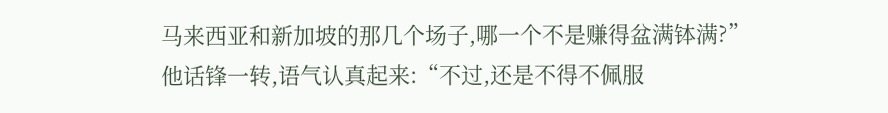马来西亚和新加坡的那几个场子,哪一个不是赚得盆满钵满?”
他话锋一转,语气认真起来:“不过,还是不得不佩服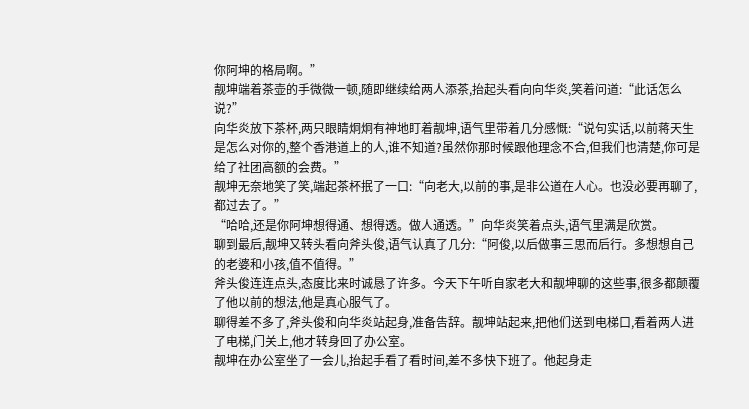你阿坤的格局啊。”
靓坤端着茶壶的手微微一顿,随即继续给两人添茶,抬起头看向向华炎,笑着问道:“此话怎么说?”
向华炎放下茶杯,两只眼睛炯炯有神地盯着靓坤,语气里带着几分感慨:“说句实话,以前蒋天生是怎么对你的,整个香港道上的人,谁不知道?虽然你那时候跟他理念不合,但我们也清楚,你可是给了社团高额的会费。”
靓坤无奈地笑了笑,端起茶杯抿了一口:“向老大,以前的事,是非公道在人心。也没必要再聊了,都过去了。”
“哈哈,还是你阿坤想得通、想得透。做人通透。”向华炎笑着点头,语气里满是欣赏。
聊到最后,靓坤又转头看向斧头俊,语气认真了几分:“阿俊,以后做事三思而后行。多想想自己的老婆和小孩,值不值得。”
斧头俊连连点头,态度比来时诚恳了许多。今天下午听自家老大和靓坤聊的这些事,很多都颠覆了他以前的想法,他是真心服气了。
聊得差不多了,斧头俊和向华炎站起身,准备告辞。靓坤站起来,把他们送到电梯口,看着两人进了电梯,门关上,他才转身回了办公室。
靓坤在办公室坐了一会儿,抬起手看了看时间,差不多快下班了。他起身走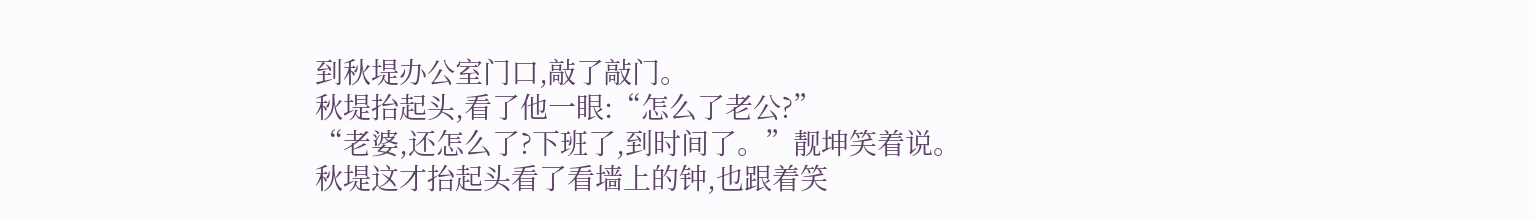到秋堤办公室门口,敲了敲门。
秋堤抬起头,看了他一眼:“怎么了老公?”
“老婆,还怎么了?下班了,到时间了。”靓坤笑着说。
秋堤这才抬起头看了看墙上的钟,也跟着笑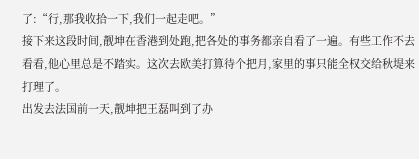了:“行,那我收拾一下,我们一起走吧。”
接下来这段时间,靓坤在香港到处跑,把各处的事务都亲自看了一遍。有些工作不去看看,他心里总是不踏实。这次去欧美打算待个把月,家里的事只能全权交给秋堤来打理了。
出发去法国前一天,靓坤把王磊叫到了办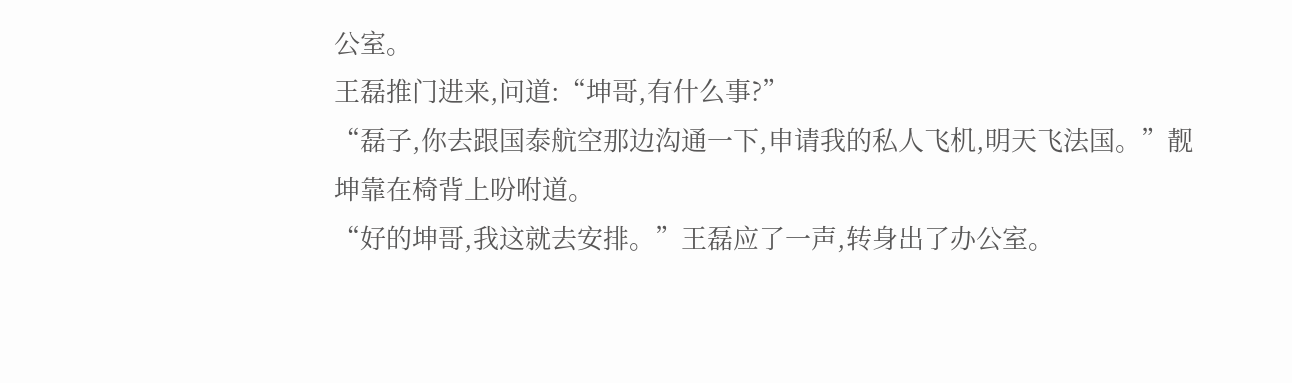公室。
王磊推门进来,问道:“坤哥,有什么事?”
“磊子,你去跟国泰航空那边沟通一下,申请我的私人飞机,明天飞法国。”靓坤靠在椅背上吩咐道。
“好的坤哥,我这就去安排。”王磊应了一声,转身出了办公室。